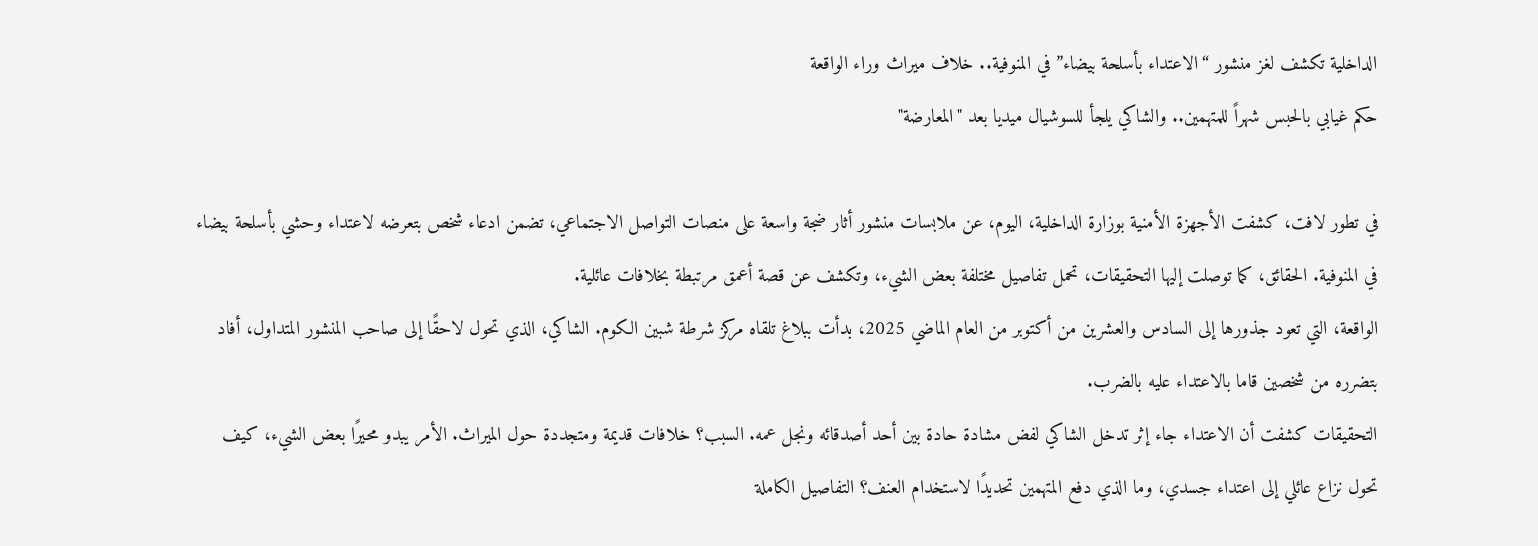الداخلية تكشف لغز منشور “الاعتداء بأسلحة بيضاء” في المنوفية.. خلاف ميراث وراء الواقعة
حكم غيابي بالحبس شهراً للمتهمين.. والشاكي يلجأ للسوشيال ميديا بعد "المعارضة"

في تطور لافت، كشفت الأجهزة الأمنية بوزارة الداخلية، اليوم، عن ملابسات منشور أثار ضجة واسعة على منصات التواصل الاجتماعي، تضمن ادعاء شخص بتعرضه لاعتداء وحشي بأسلحة بيضاء في المنوفية. الحقائق، كما توصلت إليها التحقيقات، تحمل تفاصيل مختلفة بعض الشيء، وتكشف عن قصة أعمق مرتبطة بخلافات عائلية.
الواقعة، التي تعود جذورها إلى السادس والعشرين من أكتوبر من العام الماضي 2025، بدأت ببلاغ تلقاه مركز شرطة شبين الكوم. الشاكي، الذي تحول لاحقًا إلى صاحب المنشور المتداول، أفاد بتضرره من شخصين قاما بالاعتداء عليه بالضرب.
التحقيقات كشفت أن الاعتداء جاء إثر تدخل الشاكي لفض مشادة حادة بين أحد أصدقائه ونجل عمه. السبب؟ خلافات قديمة ومتجددة حول الميراث. الأمر يبدو محيرًا بعض الشيء، كيف تحول نزاع عائلي إلى اعتداء جسدي، وما الذي دفع المتهمين تحديدًا لاستخدام العنف؟ التفاصيل الكاملة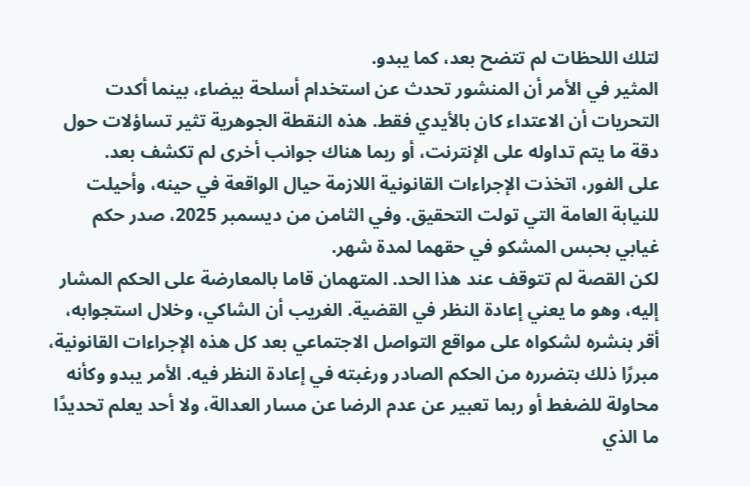لتلك اللحظات لم تتضح بعد، كما يبدو.
المثير في الأمر أن المنشور تحدث عن استخدام أسلحة بيضاء، بينما أكدت التحريات أن الاعتداء كان بالأيدي فقط. هذه النقطة الجوهرية تثير تساؤلات حول دقة ما يتم تداوله على الإنترنت، أو ربما هناك جوانب أخرى لم تكشف بعد.
على الفور، اتخذت الإجراءات القانونية اللازمة حيال الواقعة في حينه، وأحيلت للنيابة العامة التي تولت التحقيق. وفي الثامن من ديسمبر 2025، صدر حكم غيابي بحبس المشكو في حقهما لمدة شهر.
لكن القصة لم تتوقف عند هذا الحد. المتهمان قاما بالمعارضة على الحكم المشار إليه، وهو ما يعني إعادة النظر في القضية. الغريب أن الشاكي، وخلال استجوابه، أقر بنشره لشكواه على مواقع التواصل الاجتماعي بعد كل هذه الإجراءات القانونية، مبررًا ذلك بتضرره من الحكم الصادر ورغبته في إعادة النظر فيه. الأمر يبدو وكأنه محاولة للضغط أو ربما تعبير عن عدم الرضا عن مسار العدالة، ولا أحد يعلم تحديدًا ما الذي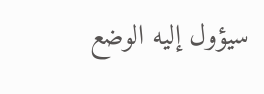سيؤول إليه الوضع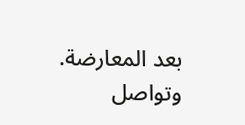بعد المعارضة.
وتواصل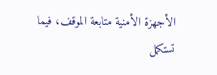الأجهزة الأمنية متابعة الموقف، فيما تستكمل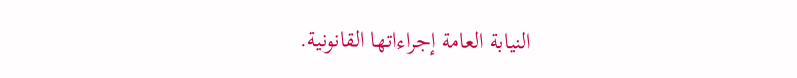النيابة العامة إجراءاتها القانونية.